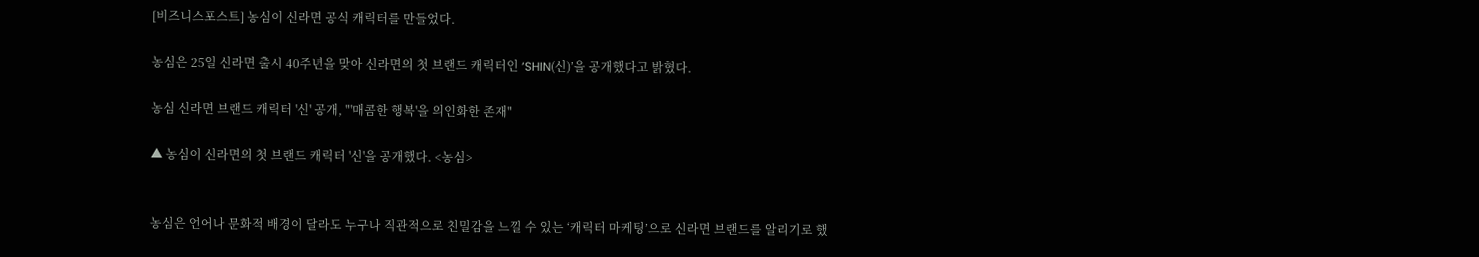[비즈니스포스트] 농심이 신라면 공식 캐릭터를 만들었다.

농심은 25일 신라면 출시 40주년을 맞아 신라면의 첫 브랜드 캐릭터인 ‘SHIN(신)’을 공개했다고 밝혔다.

농심 신라면 브랜드 캐릭터 '신' 공개, "'매콤한 행복'을 의인화한 존재"

▲ 농심이 신라면의 첫 브랜드 캐릭터 '신'을 공개했다. <농심>


농심은 언어나 문화적 배경이 달라도 누구나 직관적으로 친밀감을 느낄 수 있는 ‘캐릭터 마케팅’으로 신라면 브랜드를 알리기로 했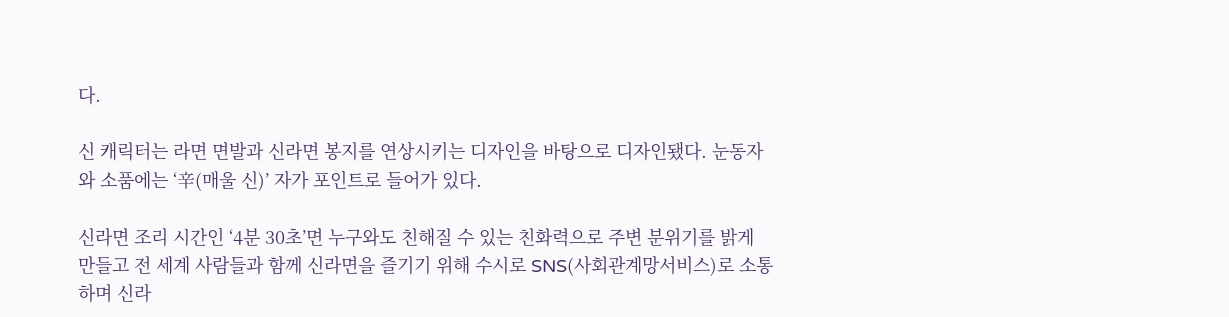다.

신 캐릭터는 라면 면발과 신라면 봉지를 연상시키는 디자인을 바탕으로 디자인됐다. 눈동자와 소품에는 ‘辛(매울 신)’ 자가 포인트로 들어가 있다.

신라면 조리 시간인 ‘4분 30초’면 누구와도 친해질 수 있는 친화력으로 주변 분위기를 밝게 만들고 전 세계 사람들과 함께 신라면을 즐기기 위해 수시로 SNS(사회관계망서비스)로 소통하며 신라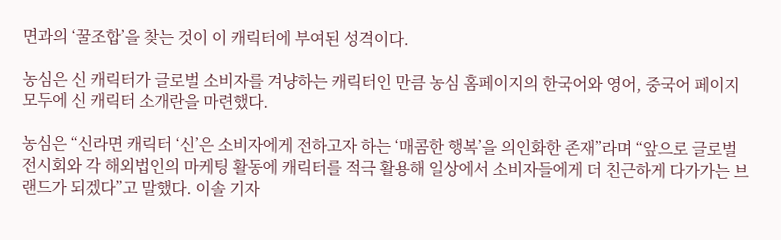면과의 ‘꿀조합’을 찾는 것이 이 캐릭터에 부여된 성격이다.

농심은 신 캐릭터가 글로벌 소비자를 겨냥하는 캐릭터인 만큼 농심 홈페이지의 한국어와 영어, 중국어 페이지 모두에 신 캐릭터 소개란을 마련했다.

농심은 “신라면 캐릭터 ‘신’은 소비자에게 전하고자 하는 ‘매콤한 행복’을 의인화한 존재”라며 “앞으로 글로벌 전시회와 각 해외법인의 마케팅 활동에 캐릭터를 적극 활용해 일상에서 소비자들에게 더 친근하게 다가가는 브랜드가 되겠다”고 말했다. 이솔 기자